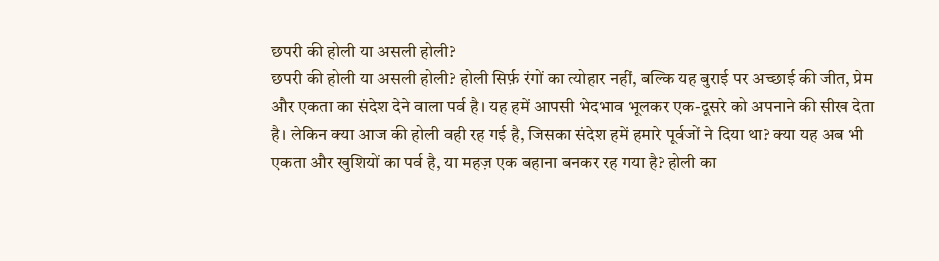छपरी की होली या असली होली?
छपरी की होली या असली होली? होली सिर्फ़ रंगों का त्योहार नहीं, बल्कि यह बुराई पर अच्छाई की जीत, प्रेम और एकता का संदेश देने वाला पर्व है। यह हमें आपसी भेदभाव भूलकर एक-दूसरे को अपनाने की सीख देता है। लेकिन क्या आज की होली वही रह गई है, जिसका संदेश हमें हमारे पूर्वजों ने दिया था? क्या यह अब भी एकता और खुशियों का पर्व है, या महज़ एक बहाना बनकर रह गया है? होली का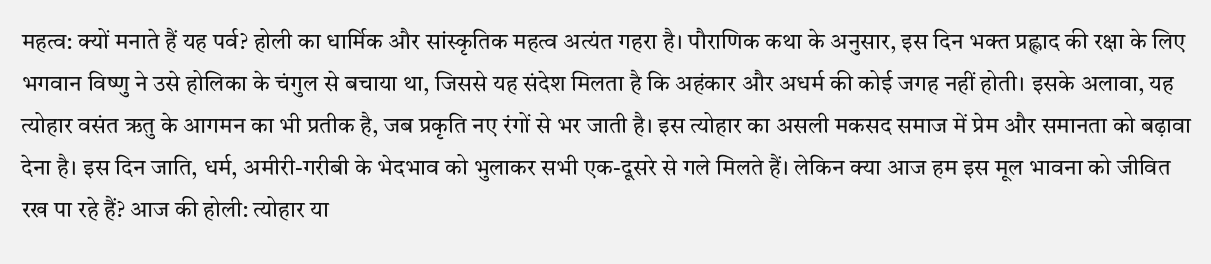महत्व: क्यों मनाते हैं यह पर्व? होली का धार्मिक और सांस्कृतिक महत्व अत्यंत गहरा है। पौराणिक कथा के अनुसार, इस दिन भक्त प्रह्लाद की रक्षा के लिए भगवान विष्णु ने उसे होलिका के चंगुल से बचाया था, जिससे यह संदेश मिलता है कि अहंकार और अधर्म की कोई जगह नहीं होती। इसके अलावा, यह त्योहार वसंत ऋतु के आगमन का भी प्रतीक है, जब प्रकृति नए रंगों से भर जाती है। इस त्योहार का असली मकसद समाज में प्रेम और समानता को बढ़ावा देना है। इस दिन जाति, धर्म, अमीरी-गरीबी के भेदभाव को भुलाकर सभी एक-दूसरे से गले मिलते हैं। लेकिन क्या आज हम इस मूल भावना को जीवित रख पा रहे हैं? आज की होली: त्योहार या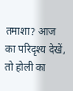तमाशा? आज का परिदृश्य देखें, तो होली का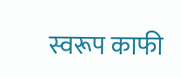स्वरूप काफी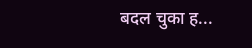बदल चुका ह...